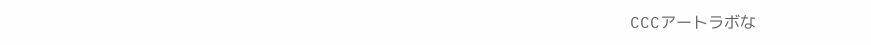CCCアートラボな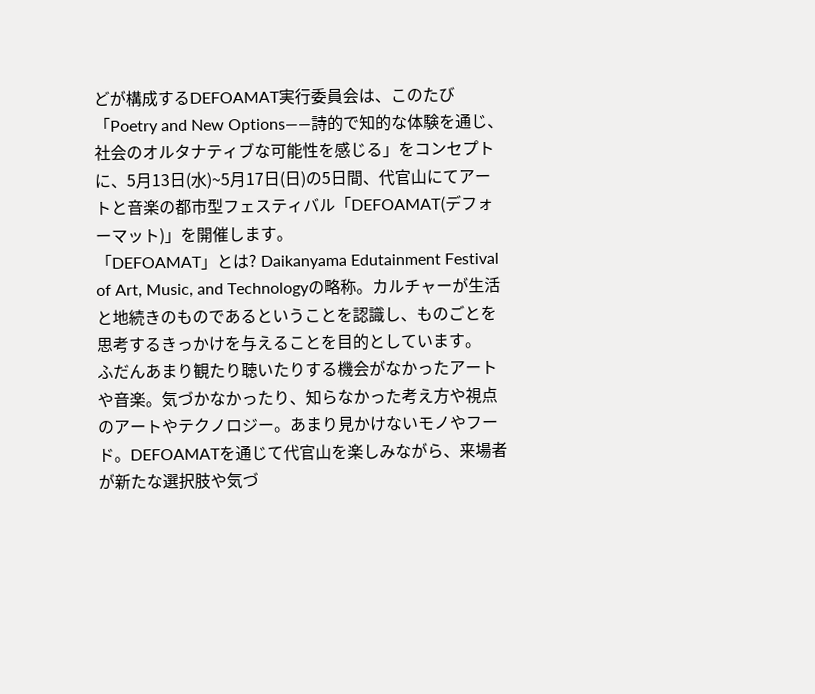どが構成するDEFOAMAT実行委員会は、このたび「Poetry and New Options――詩的で知的な体験を通じ、社会のオルタナティブな可能性を感じる」をコンセプトに、5月13日(水)~5月17日(日)の5日間、代官山にてアートと音楽の都市型フェスティバル「DEFOAMAT(デフォーマット)」を開催します。
「DEFOAMAT」とは? Daikanyama Edutainment Festival of Art, Music, and Technologyの略称。カルチャーが生活と地続きのものであるということを認識し、ものごとを思考するきっかけを与えることを目的としています。
ふだんあまり観たり聴いたりする機会がなかったアートや音楽。気づかなかったり、知らなかった考え方や視点のアートやテクノロジー。あまり見かけないモノやフード。DEFOAMATを通じて代官山を楽しみながら、来場者が新たな選択肢や気づ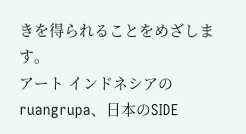きを得られることをめざします。
アート インドネシアのruangrupa、日本のSIDE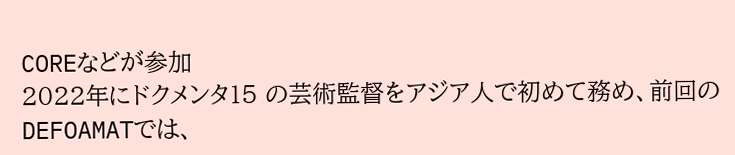COREなどが参加
2022年にドクメンタ15 の芸術監督をアジア人で初めて務め、前回のDEFOAMATでは、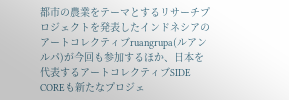都市の農業をテーマとするリサーチプロジェクトを発表したインドネシアのアートコレクティブruangrupa(ルアンルパ)が今回も参加するほか、日本を代表するアートコレクティブSIDE COREも新たなプロジェ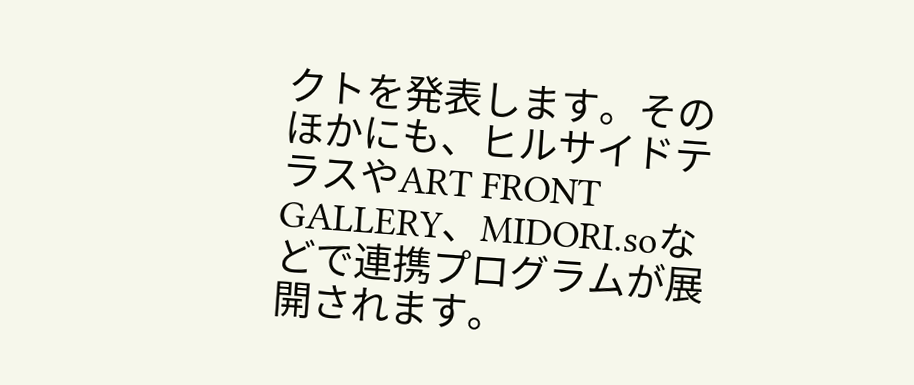クトを発表します。そのほかにも、ヒルサイドテラスやART FRONT GALLERY、MIDORI.soなどで連携プログラムが展開されます。